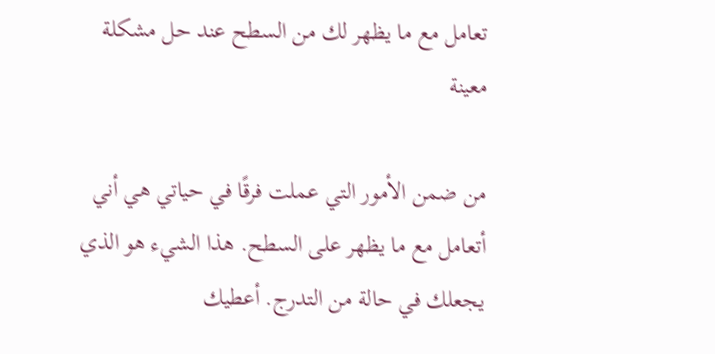تعامل مع ما يظهر لك من السطح عند حل مشكلة معينة

من ضمن الأمور التي عملت فرقًا في حياتي هي أني أتعامل مع ما يظهر على السطح. هذا الشيء هو الذي يجعلك في حالة من التدرج. أعطيك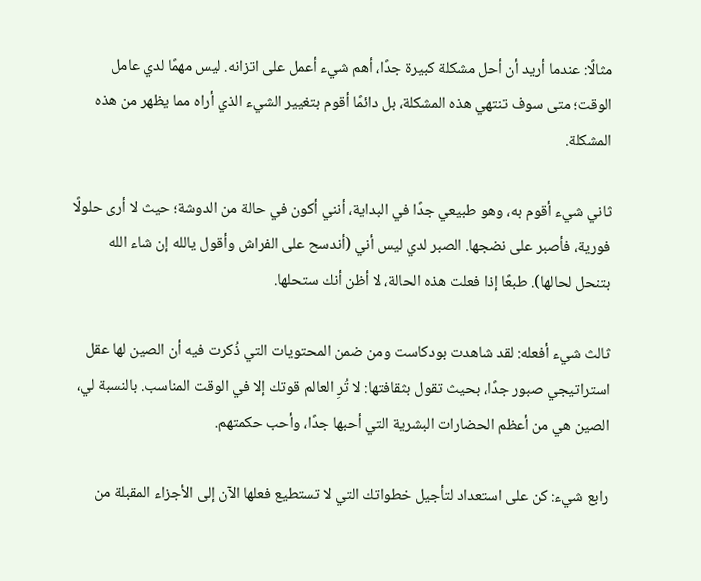مثالًا: عندما أريد أن أحل مشكلة كبيرة جدًا، أهم شيء أعمل على اتزانه. ليس مهمًا لدي عامل الوقت؛ متى سوف تنتهي هذه المشكلة، بل دائمًا أقوم بتغيير الشيء الذي أراه مما يظهر من هذه المشكلة.

ثاني شيء أقوم به، وهو طبيعي جدًا في البداية، أنني أكون في حالة من الدوشة؛ حيث لا أرى حلولًا فورية، فأصبر على نضجها. الصبر لدي ليس أني (أندسح على الفراش وأقول يالله إن شاء الله بتنحل لحالها). طبعًا إذا فعلت هذه الحالة، لا أظن أنك ستحلها.

ثالث شيء أفعله: لقد شاهدت بودكاست ومن ضمن المحتويات التي ذُكرت فيه أن الصين لها عقل استراتيجي صبور جدًا، بحيث تقول بثقافتها: لا تُرِ العالم قوتك إلا في الوقت المناسب. بالنسبة لي، الصين هي من أعظم الحضارات البشرية التي أحبها جدًا، وأحب حكمتهم.

رابع شيء: كن على استعداد لتأجيل خطواتك التي لا تستطيع فعلها الآن إلى الأجزاء المقبلة من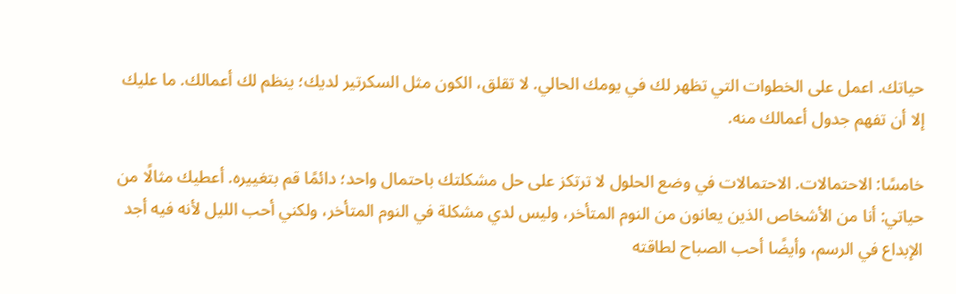حياتك. اعمل على الخطوات التي تظهر لك في يومك الحالي. لا تقلق، الكون مثل السكرتير لديك؛ ينظم لك أعمالك. ما عليك إلا أن تفهم جدول أعمالك منه.

خامسًا: الاحتمالات. الاحتمالات في وضع الحلول لا ترتكز على حل مشكلتك باحتمال واحد؛ دائمًا قم بتغييره. أعطيك مثالًا من حياتي: أنا من الأشخاص الذين يعانون من النوم المتأخر، وليس لدي مشكلة في النوم المتأخر، ولكني أحب الليل لأنه فيه أجد الإبداع في الرسم، وأيضًا أحب الصباح لطاقته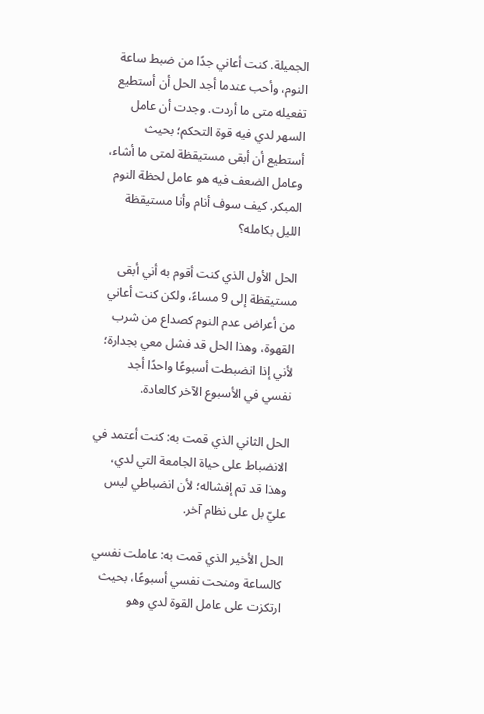الجميلة. كنت أعاني جدًا من ضبط ساعة النوم، وأحب عندما أجد الحل أن أستطيع تفعيله متى ما أردت. وجدت أن عامل السهر لدي فيه قوة التحكم؛ بحيث أستطيع أن أبقى مستيقظة لمتى ما أشاء، وعامل الضعف فيه هو عامل لحظة النوم المبكر. كيف سوف أنام وأنا مستيقظة الليل بكامله؟

الحل الأول الذي كنت أقوم به أني أبقى مستيقظة إلى 9 مساءً، ولكن كنت أعاني من أعراض عدم النوم كصداع من شرب القهوة، وهذا الحل قد فشل معي بجدارة؛ لأني إذا انضبطت أسبوعًا واحدًا أجد نفسي في الأسبوع الآخر كالعادة.

الحل الثاني الذي قمت به: كنت أعتمد في الانضباط على حياة الجامعة التي لدي، وهذا قد تم إفشاله؛ لأن انضباطي ليس عليّ بل على نظام آخر.

الحل الأخير الذي قمت به: عاملت نفسي كالساعة ومنحت نفسي أسبوعًا، بحيث ارتكزت على عامل القوة لدي وهو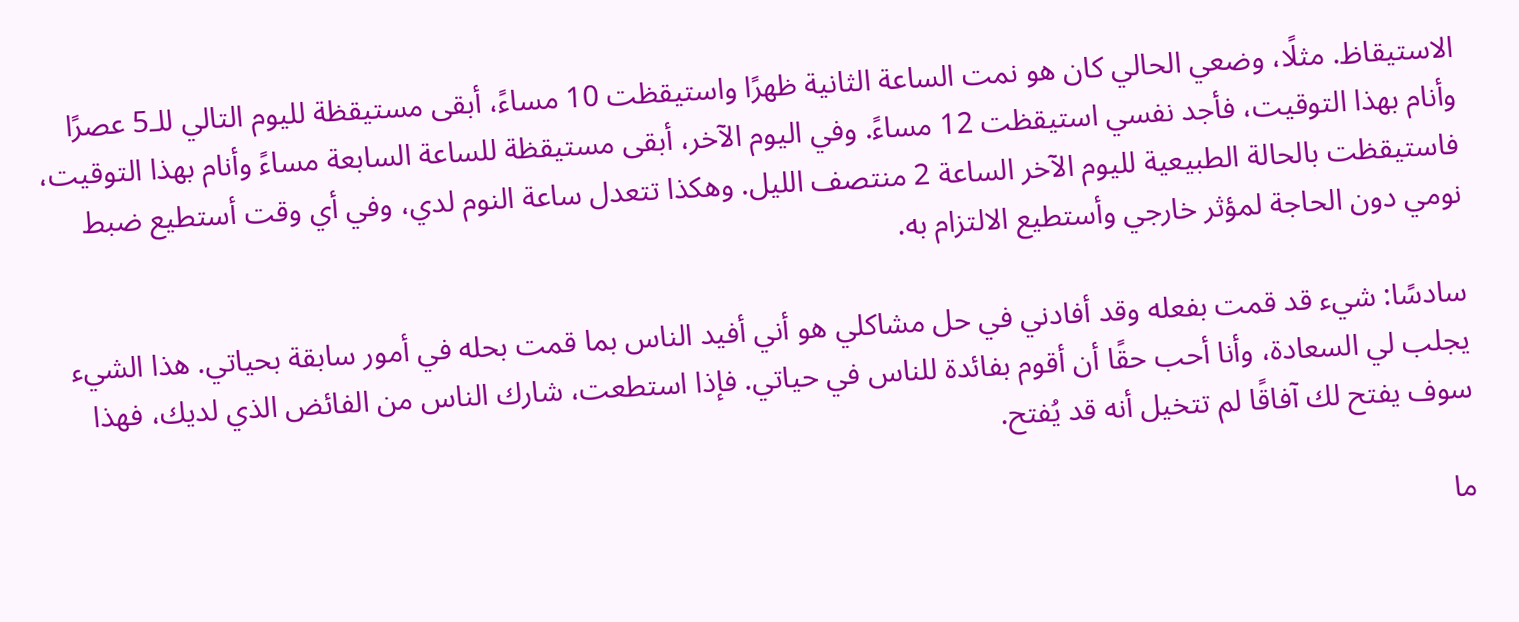الاستيقاظ. مثلًا، وضعي الحالي كان هو نمت الساعة الثانية ظهرًا واستيقظت 10 مساءً، أبقى مستيقظة لليوم التالي للـ5 عصرًا وأنام بهذا التوقيت، فأجد نفسي استيقظت 12 مساءً. وفي اليوم الآخر، أبقى مستيقظة للساعة السابعة مساءً وأنام بهذا التوقيت، فاستيقظت بالحالة الطبيعية لليوم الآخر الساعة 2 منتصف الليل. وهكذا تتعدل ساعة النوم لدي، وفي أي وقت أستطيع ضبط نومي دون الحاجة لمؤثر خارجي وأستطيع الالتزام به.

سادسًا: شيء قد قمت بفعله وقد أفادني في حل مشاكلي هو أني أفيد الناس بما قمت بحله في أمور سابقة بحياتي. هذا الشيء يجلب لي السعادة، وأنا أحب حقًا أن أقوم بفائدة للناس في حياتي. فإذا استطعت، شارك الناس من الفائض الذي لديك، فهذا سوف يفتح لك آفاقًا لم تتخيل أنه قد يُفتح.

ما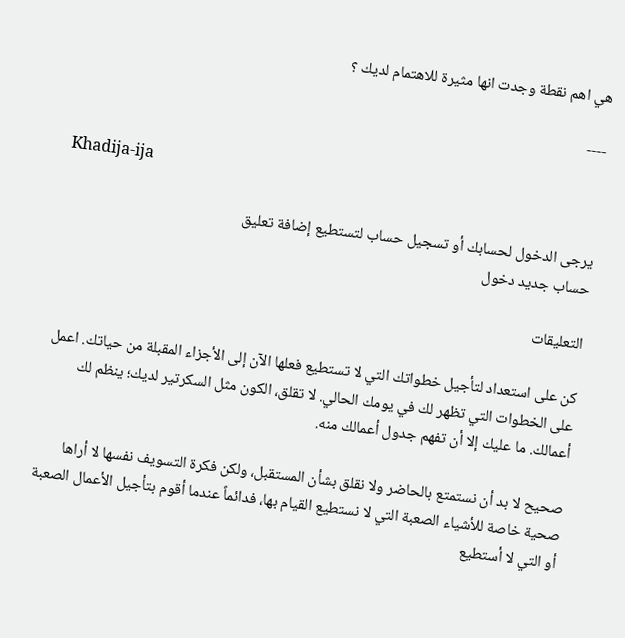هي اهم نقطة وجدت انها مثيرة للاهتمام لديك ؟

----

Khadija-ija

يرجى الدخول لحسابك أو تسجيل حساب لتستطيع إضافة تعليق
حساب جديد دخول

التعليقات

كن على استعداد لتأجيل خطواتك التي لا تستطيع فعلها الآن إلى الأجزاء المقبلة من حياتك. اعمل على الخطوات التي تظهر لك في يومك الحالي. لا تقلق، الكون مثل السكرتير لديك؛ ينظم لك أعمالك. ما عليك إلا أن تفهم جدول أعمالك منه.

صحيح لا بد أن نستمتع بالحاضر ولا نقلق بشأن المستقبل، ولكن فكرة التسويف نفسها لا أراها صحية خاصة للأشياء الصعبة التي لا نستطيع القيام بها، فدائماً عندما أقوم بتأجيل الأعمال الصعبة أو التي لا أستطيع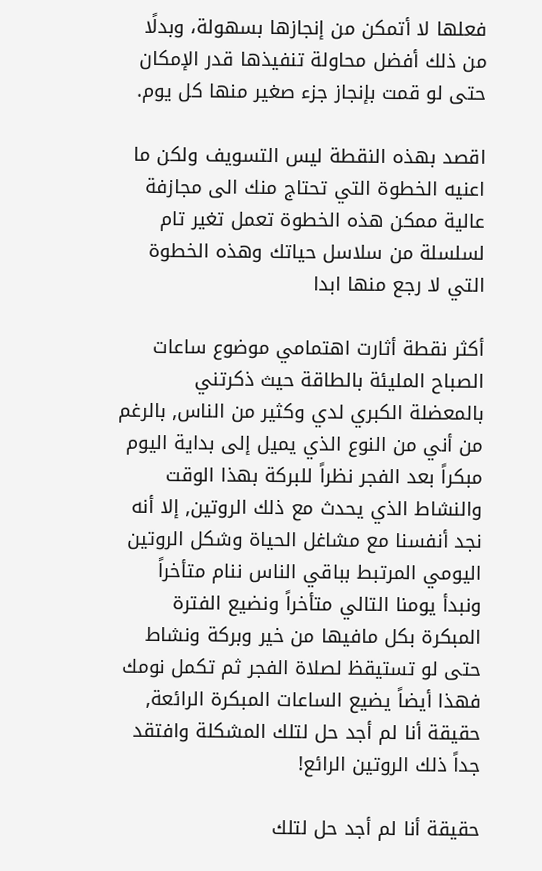فعلها لا أتمكن من إنجازها بسهولة، وبدلًا من ذلك أفضل محاولة تنفيذها قدر الإمكان حتى لو قمت بإنجاز جزء صغير منها كل يوم.

اقصد بهذه النقطة ليس التسويف ولكن ما اعنيه الخطوة التي تحتاج منك الى مجازفة عالية ممكن هذه الخطوة تعمل تغير تام لسلسلة من سلاسل حياتك وهذه الخطوة التي لا رجع منها ابدا

أكثر نقطة أثارت اهتمامي موضوع ساعات الصباح المليئة بالطاقة حيث ذكرتني بالمعضلة الكبري لدي وكثير من الناس, بالرغم من أني من النوع الذي يميل إلى بداية اليوم مبكراً بعد الفجر نظراً للبركة بهذا الوقت والنشاط الذي يحدث مع ذلك الروتين, إلا أنه نجد أنفسنا مع مشاغل الحياة وشكل الروتين اليومي المرتبط بباقي الناس ننام متأخراً ونبدأ يومنا التالي متأخراً ونضيع الفترة المبكرة بكل مافيها من خير وبركة ونشاط حتى لو تستيقظ لصلاة الفجر ثم تكمل نومك فهذا أيضاً يضيع الساعات المبكرة الرائعة, حقيقة أنا لم أجد حل لتلك المشكلة وافتقد جداً ذلك الروتين الرائع!

حقيقة أنا لم أجد حل لتلك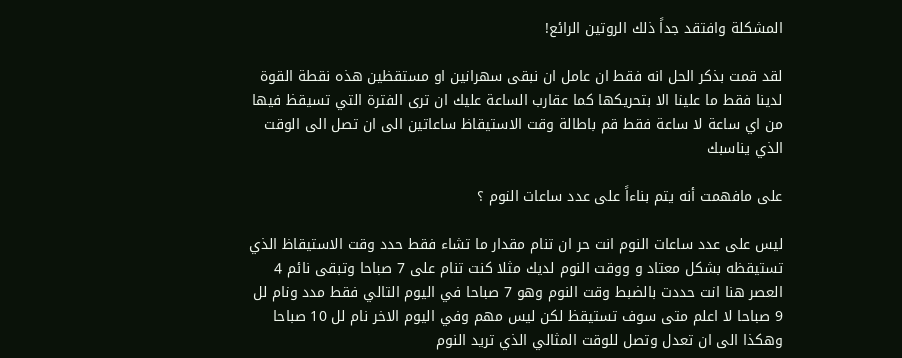المشكلة وافتقد جداً ذلك الروتين الرائع!

لقد قمت بذكر الحل انه فقط ان عامل ان نبقى سهرانين او مستقظين هذه نقطة القوة لدينا فقط ما علينا الا بتحريكها كما عقارب الساعة عليك ان ترى الفترة التي تسيقظ فيها من اي ساعة لا ساعة فقط قم باطالة وقت الاستيقاظ ساعاتين الى ان تصل الى الوقت الذي يناسبك

على مافهمت أنه يتم بناءاً على عدد ساعات النوم ؟

ليس على عدد ساعات النوم انت حر ان تنام مقدار ما تشاء فقط حدد وقت الاستيقاظ الذي تستيقظه بشكل معتاد و ووقت النوم لديك مثلا كنت تنام على 7 صباحا وتبقى نائم 4 العصر هنا انت حددت بالضبط وقت النوم وهو 7 صباحا في اليوم التالي فقط مدد ونام لل 9 صباحا لا اعلم متى سوف تستيقظ لكن ليس مهم وفي اليوم الاخر نام لل 10 صباحا وهكذا الى ان تعدل وتصل للوقت المثالي الذي تريد النوم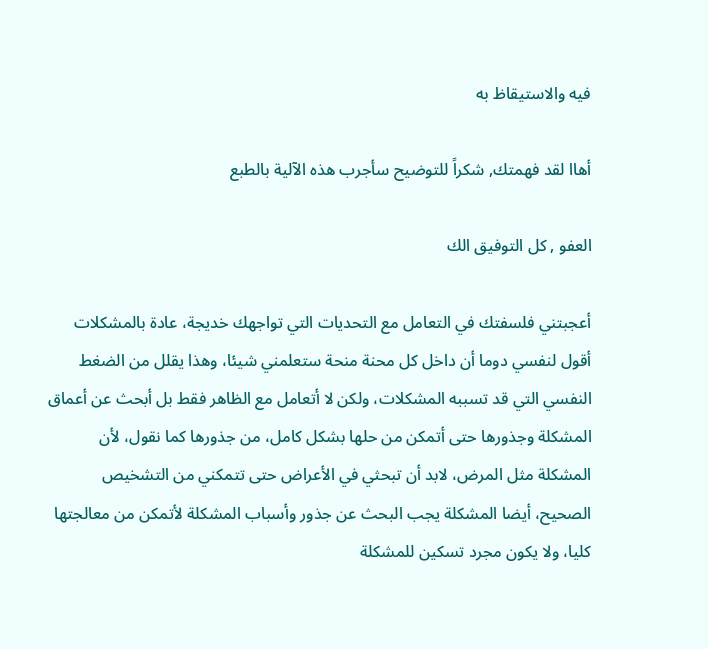فيه والاستيقاظ به

أهاا لقد فهمتك, شكراً للتوضيح سأجرب هذه الآلية بالطبع

العفو , كل التوفيق الك

أعجبتني فلسفتك في التعامل مع التحديات التي تواجهك خديجة، عادة بالمشكلات أقول لنفسي دوما أن داخل كل محنة منحة ستعلمني شيئا، وهذا يقلل من الضغط النفسي التي قد تسببه المشكلات، ولكن لا أتعامل مع الظاهر فقط بل أبحث عن أعماق المشكلة وجذورها حتى أتمكن من حلها بشكل كامل، من جذورها كما نقول، لأن المشكلة مثل المرض، لابد أن تبحثي في الأعراض حتى تتمكني من التشخيص الصحيح، أيضا المشكلة يجب البحث عن جذور وأسباب المشكلة لأتمكن من معالجتها كليا، ولا يكون مجرد تسكين للمشكلة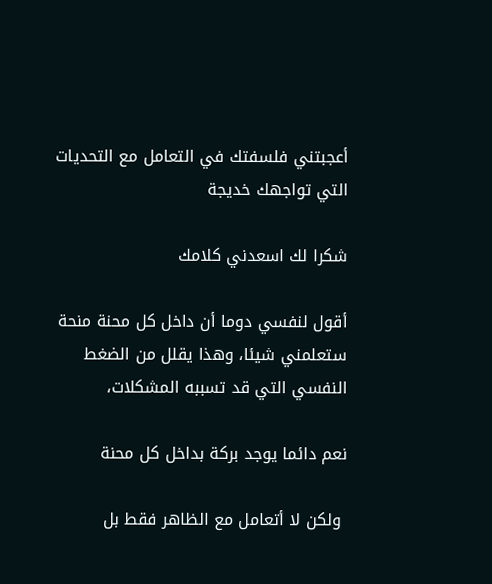أعجبتني فلسفتك في التعامل مع التحديات التي تواجهك خديجة

شكرا لك اسعدني كلامك

أقول لنفسي دوما أن داخل كل محنة منحة ستعلمني شيئا، وهذا يقلل من الضغط النفسي التي قد تسببه المشكلات،

نعم دائما يوجد بركة بداخل كل محنة

 ولكن لا أتعامل مع الظاهر فقط بل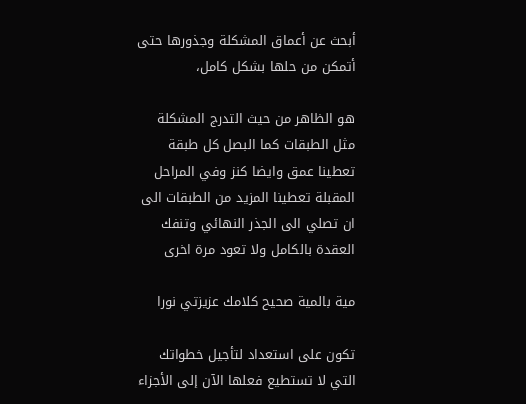أبحث عن أعماق المشكلة وجذورها حتى أتمكن من حلها بشكل كامل،

هو الظاهر من حيث التدرج المشكلة مثل الطبقات كما البصل كل طبقة تعطينا عمق وايضا كنز وفي المراحل المقبلة تعطينا المزيد من الطبقات الى ان تصلي الى الجذر النهائي وتنفك العقدة بالكامل ولا تعود مرة اخرى

مية بالمية صحيح كلامك عزيزتي نورا

تكون على استعداد لتأجيل خطواتك التي لا تستطيع فعلها الآن إلى الأجزاء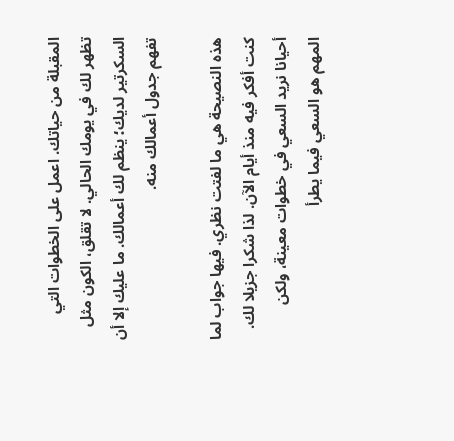المقبلة من حياتك. اعمل على الخطوات التي تظهر لك في يومك الحالي. لا تقلق، الكون مثل السكرتير لديك؛ ينظم لك أعمالك. ما عليك إلا أن تفهم جدول أعمالك منه.

هذه النصيحة هي ما لفتت نظري. فيها جواب لما كنت أفكر فيه منذ أيام الآن. لذا شكرا جزيلا لك. أحيانا نريد السعي في خطوات معينة، ولكن المهم هو السعي فيما يطرأ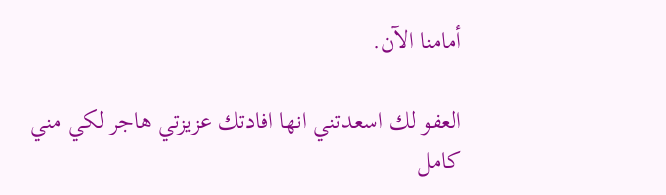أمامنا الآن.

العفو لك اسعدتني انها افادتك عزيزتي هاجر لكي مني كامل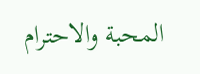المحبة والاحترام